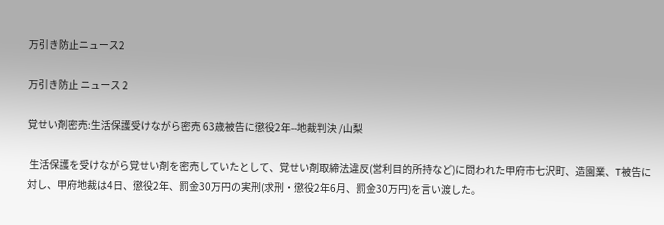万引き防止ニュース2

万引き防止 ニュース 2

覚せい剤密売:生活保護受けながら密売 63歳被告に懲役2年--地裁判決 /山梨

 生活保護を受けながら覚せい剤を密売していたとして、覚せい剤取締法違反(営利目的所持など)に問われた甲府市七沢町、造園業、T被告に対し、甲府地裁は4日、懲役2年、罰金30万円の実刑(求刑・懲役2年6月、罰金30万円)を言い渡した。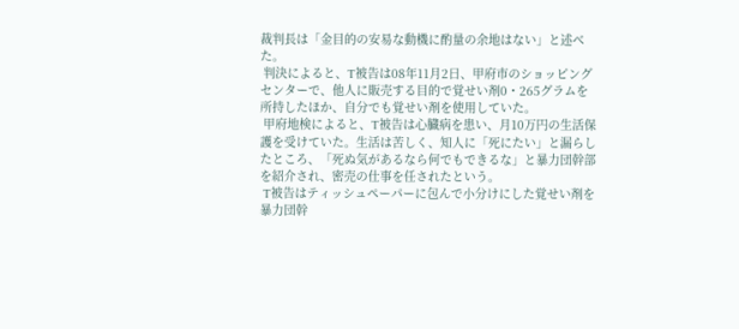裁判長は「金目的の安易な動機に酌量の余地はない」と述べた。
 判決によると、T被告は08年11月2日、甲府市のショッピングセンターで、他人に販売する目的で覚せい剤0・265グラムを所持したほか、自分でも覚せい剤を使用していた。
 甲府地検によると、T被告は心臓病を患い、月10万円の生活保護を受けていた。生活は苦しく、知人に「死にたい」と漏らしたところ、「死ぬ気があるなら何でもできるな」と暴力団幹部を紹介され、密売の仕事を任されたという。
 T被告はティッシュペーパーに包んで小分けにした覚せい剤を暴力団幹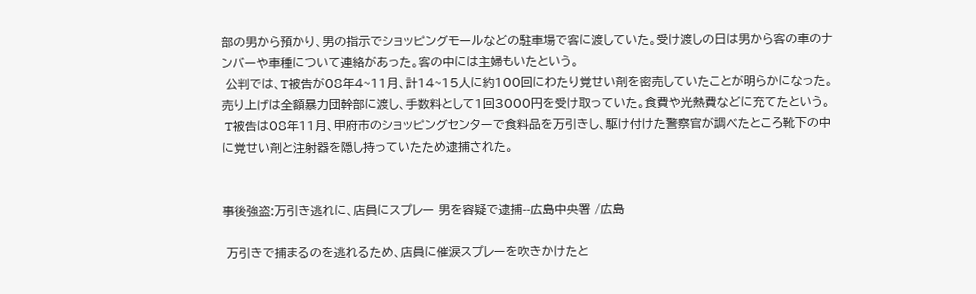部の男から預かり、男の指示でショッピングモールなどの駐車場で客に渡していた。受け渡しの日は男から客の車のナンバーや車種について連絡があった。客の中には主婦もいたという。
 公判では、T被告が08年4~11月、計14~15人に約100回にわたり覚せい剤を密売していたことが明らかになった。売り上げは全額暴力団幹部に渡し、手数料として1回3000円を受け取っていた。食費や光熱費などに充てたという。
 T被告は08年11月、甲府市のショッピングセンターで食料品を万引きし、駆け付けた警察官が調べたところ靴下の中に覚せい剤と注射器を隠し持っていたため逮捕された。


事後強盗:万引き逃れに、店員にスプレー 男を容疑で逮捕--広島中央署 /広島

 万引きで捕まるのを逃れるため、店員に催涙スプレーを吹きかけたと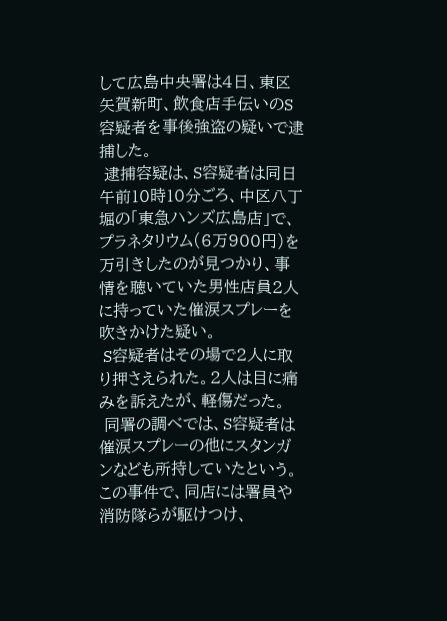して広島中央署は4日、東区矢賀新町、飲食店手伝いのS容疑者を事後強盗の疑いで逮捕した。
 逮捕容疑は、S容疑者は同日午前10時10分ごろ、中区八丁堀の「東急ハンズ広島店」で、プラネタリウム(6万900円)を万引きしたのが見つかり、事情を聴いていた男性店員2人に持っていた催涙スプレーを吹きかけた疑い。
 S容疑者はその場で2人に取り押さえられた。2人は目に痛みを訴えたが、軽傷だった。
 同署の調べでは、S容疑者は催涙スプレーの他にスタンガンなども所持していたという。この事件で、同店には署員や消防隊らが駆けつけ、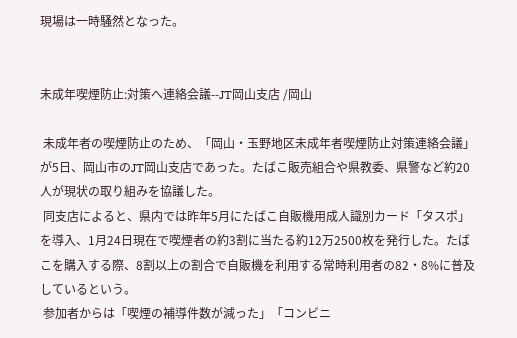現場は一時騒然となった。


未成年喫煙防止:対策へ連絡会議--JT岡山支店 /岡山

 未成年者の喫煙防止のため、「岡山・玉野地区未成年者喫煙防止対策連絡会議」が5日、岡山市のJT岡山支店であった。たばこ販売組合や県教委、県警など約20人が現状の取り組みを協議した。
 同支店によると、県内では昨年5月にたばこ自販機用成人識別カード「タスポ」を導入、1月24日現在で喫煙者の約3割に当たる約12万2500枚を発行した。たばこを購入する際、8割以上の割合で自販機を利用する常時利用者の82・8%に普及しているという。
 参加者からは「喫煙の補導件数が減った」「コンビニ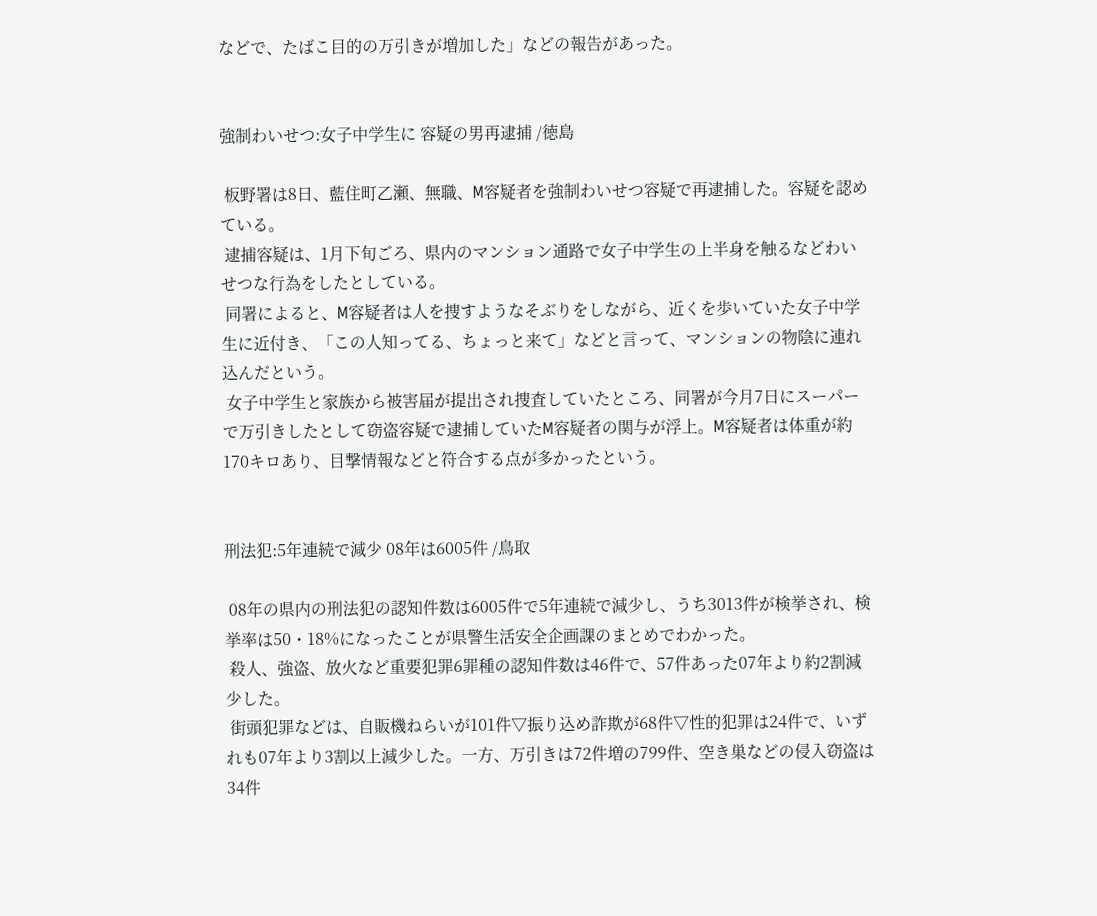などで、たばこ目的の万引きが増加した」などの報告があった。


強制わいせつ:女子中学生に 容疑の男再逮捕 /徳島

 板野署は8日、藍住町乙瀬、無職、M容疑者を強制わいせつ容疑で再逮捕した。容疑を認めている。
 逮捕容疑は、1月下旬ごろ、県内のマンション通路で女子中学生の上半身を触るなどわいせつな行為をしたとしている。
 同署によると、M容疑者は人を捜すようなそぶりをしながら、近くを歩いていた女子中学生に近付き、「この人知ってる、ちょっと来て」などと言って、マンションの物陰に連れ込んだという。
 女子中学生と家族から被害届が提出され捜査していたところ、同署が今月7日にスーパーで万引きしたとして窃盗容疑で逮捕していたM容疑者の関与が浮上。M容疑者は体重が約170キロあり、目撃情報などと符合する点が多かったという。


刑法犯:5年連続で減少 08年は6005件 /鳥取

 08年の県内の刑法犯の認知件数は6005件で5年連続で減少し、うち3013件が検挙され、検挙率は50・18%になったことが県警生活安全企画課のまとめでわかった。
 殺人、強盗、放火など重要犯罪6罪種の認知件数は46件で、57件あった07年より約2割減少した。
 街頭犯罪などは、自販機ねらいが101件▽振り込め詐欺が68件▽性的犯罪は24件で、いずれも07年より3割以上減少した。一方、万引きは72件増の799件、空き巣などの侵入窃盗は34件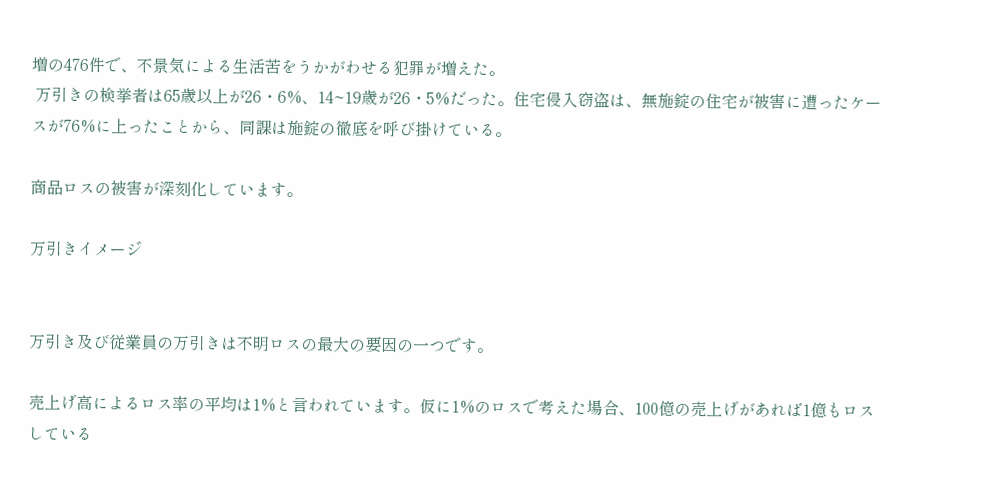増の476件で、不景気による生活苦をうかがわせる犯罪が増えた。
 万引きの検挙者は65歳以上が26・6%、14~19歳が26・5%だった。住宅侵入窃盗は、無施錠の住宅が被害に遭ったケースが76%に上ったことから、同課は施錠の徹底を呼び掛けている。

商品ロスの被害が深刻化しています。

万引きイメージ


万引き及び従業員の万引きは不明ロスの最大の要因の一つです。

売上げ高によるロス率の平均は1%と言われています。仮に1%のロスで考えた場合、100億の売上げがあれば1億もロスしている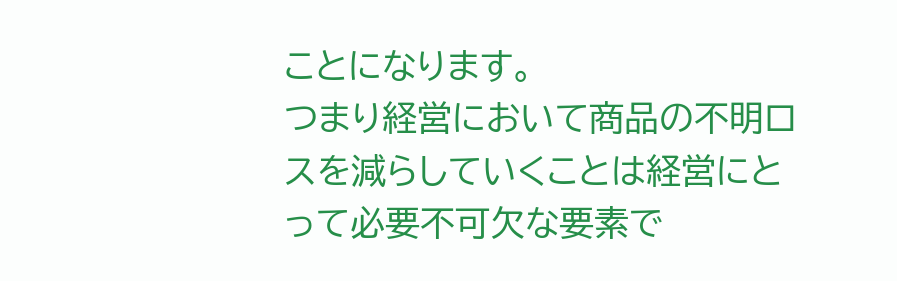ことになります。
つまり経営において商品の不明ロスを減らしていくことは経営にとって必要不可欠な要素で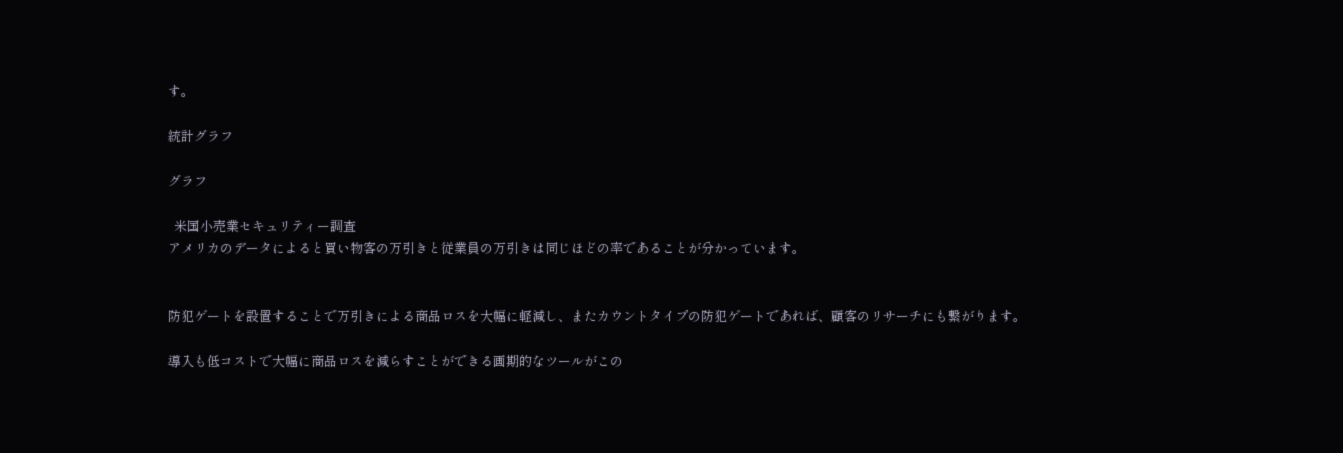す。

統計グラフ

グラフ

  米国小売業セキュリティー調査
アメリカのデータによると買い物客の万引きと従業員の万引きは同じほどの率であることが分かっています。


防犯ゲートを設置することで万引きによる商品ロスを大幅に軽減し、またカウントタイプの防犯ゲートであれば、顧客のリサーチにも繋がります。

導入も低コストで大幅に商品ロスを減らすことができる画期的なツールがこの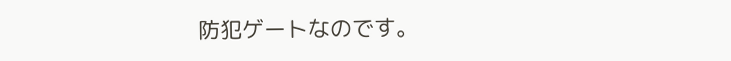防犯ゲートなのです。